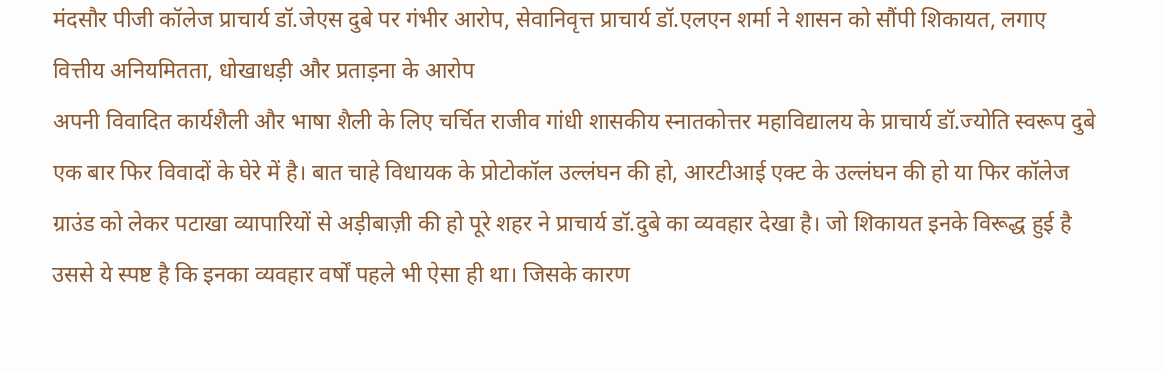मंदसौर पीजी कॉलेज प्राचार्य डॉ.जेएस दुबे पर गंभीर आरोप, सेवानिवृत्त प्राचार्य डॉ.एलएन शर्मा ने शासन को सौंपी शिकायत, लगाए वित्तीय अनियमितता, धोखाधड़ी और प्रताड़ना के आरोप
अपनी विवादित कार्यशैली और भाषा शैली के लिए चर्चित राजीव गांधी शासकीय स्नातकोत्तर महाविद्यालय के प्राचार्य डॉ.ज्योति स्वरूप दुबे एक बार फिर विवादों के घेरे में है। बात चाहे विधायक के प्रोटोकॉल उल्लंघन की हो, आरटीआई एक्ट के उल्लंघन की हो या फिर कॉलेज ग्राउंड को लेकर पटाखा व्यापारियों से अड़ीबाज़ी की हो पूरे शहर ने प्राचार्य डॉ.दुबे का व्यवहार देखा है। जो शिकायत इनके विरूद्ध हुई है उससे ये स्पष्ट है कि इनका व्यवहार वर्षों पहले भी ऐसा ही था। जिसके कारण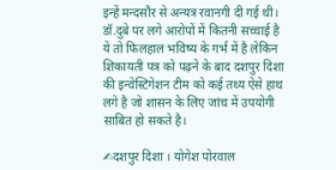इन्हें मन्दसौर से अन्यत्र रवानगी दी गई थी। डॉ.दुबे पर लगे आरोपों में कितनी सच्चाई है ये तो फिलहाल भविष्य के गर्भ में है लेकिन शिकायती पत्र को पढ़ने के बाद दशपुर दिशा की इन्वेस्टिगेशन टीम को कई तथ्य ऐसे हाथ लगे है जो शासन के लिए जांच में उपयोगी साबित हो सकते है।

✍दशपुर दिशा । योगेश पोरवाल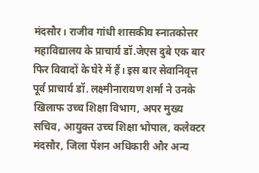मंदसौर। राजीव गांधी शासकीय स्नातकोत्तर महाविद्यालय के प्राचार्य डॉ.जेएस दुबे एक बार फिर विवादों के घेरे में हैं। इस बार सेवानिवृत्त पूर्व प्राचार्य डॉ. लक्ष्मीनारायण शर्मा ने उनके खिलाफ उच्च शिक्षा विभाग, अपर मुख्य सचिव, आयुक्त उच्च शिक्षा भोपाल, कलेक्टर मंदसौर, जिला पेंशन अधिकारी और अन्य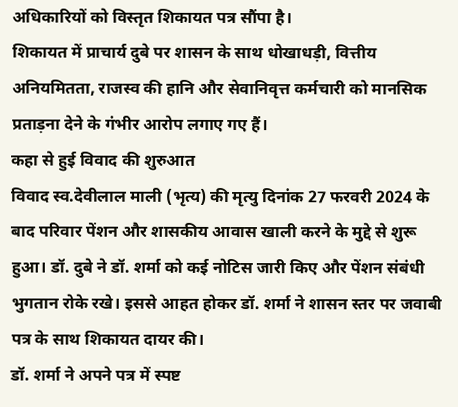अधिकारियों को विस्तृत शिकायत पत्र सौंपा है।
शिकायत में प्राचार्य दुबे पर शासन के साथ धोखाधड़ी, वित्तीय अनियमितता, राजस्व की हानि और सेवानिवृत्त कर्मचारी को मानसिक प्रताड़ना देने के गंभीर आरोप लगाए गए हैं।
कहा से हुई विवाद की शुरुआत
विवाद स्व.देवीलाल माली (भृत्य) की मृत्यु दिनांक 27 फरवरी 2024 के बाद परिवार पेंशन और शासकीय आवास खाली करने के मुद्दे से शुरू हुआ। डॉ. दुबे ने डॉ. शर्मा को कई नोटिस जारी किए और पेंशन संबंधी भुगतान रोके रखे। इससे आहत होकर डॉ. शर्मा ने शासन स्तर पर जवाबी पत्र के साथ शिकायत दायर की।
डॉ. शर्मा ने अपने पत्र में स्पष्ट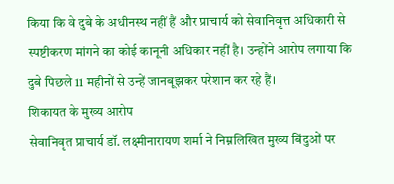किया कि वे दुबे के अधीनस्थ नहीं हैं और प्राचार्य को सेवानिवृत्त अधिकारी से स्पष्टीकरण मांगने का कोई कानूनी अधिकार नहीं है। उन्होंने आरोप लगाया कि दुबे पिछले 11 महीनों से उन्हें जानबूझकर परेशान कर रहे हैं।
शिकायत के मुख्य आरोप
सेवानिवृत प्राचार्य डॉ. लक्ष्मीनारायण शर्मा ने निम्नलिखित मुख्य बिंदुओं पर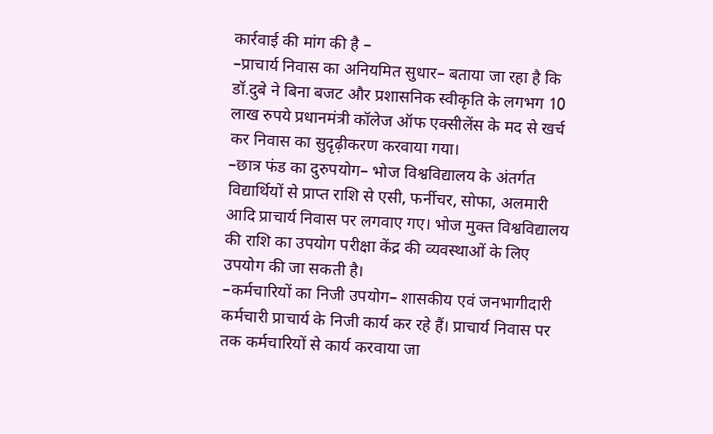कार्रवाई की मांग की है –
–प्राचार्य निवास का अनियमित सुधार– बताया जा रहा है कि डॉ.दुबे ने बिना बजट और प्रशासनिक स्वीकृति के लगभग 10 लाख रुपये प्रधानमंत्री कॉलेज ऑफ एक्सीलेंस के मद से खर्च कर निवास का सुदृढ़ीकरण करवाया गया।
–छात्र फंड का दुरुपयोग– भोज विश्वविद्यालय के अंतर्गत विद्यार्थियों से प्राप्त राशि से एसी, फर्नीचर, सोफा, अलमारी आदि प्राचार्य निवास पर लगवाए गए। भोज मुक्त विश्वविद्यालय की राशि का उपयोग परीक्षा केंद्र की व्यवस्थाओं के लिए उपयोग की जा सकती है।
–कर्मचारियों का निजी उपयोग– शासकीय एवं जनभागीदारी कर्मचारी प्राचार्य के निजी कार्य कर रहे हैं। प्राचार्य निवास पर तक कर्मचारियों से कार्य करवाया जा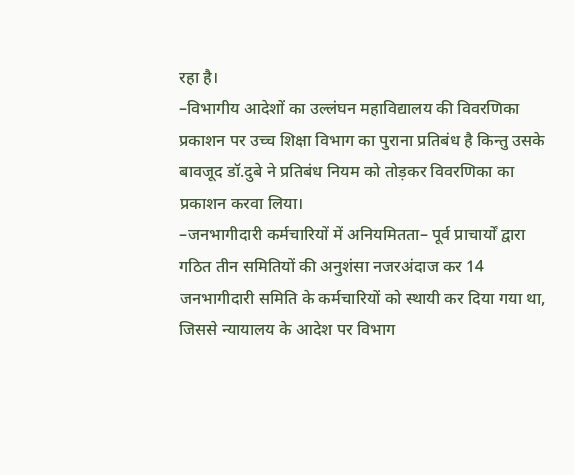रहा है।
–विभागीय आदेशों का उल्लंघन महाविद्यालय की विवरणिका प्रकाशन पर उच्च शिक्षा विभाग का पुराना प्रतिबंध है किन्तु उसके बावजूद डॉ.दुबे ने प्रतिबंध नियम को तोड़कर विवरणिका का प्रकाशन करवा लिया।
–जनभागीदारी कर्मचारियों में अनियमितता– पूर्व प्राचार्यों द्वारा गठित तीन समितियों की अनुशंसा नजरअंदाज कर 14 जनभागीदारी समिति के कर्मचारियों को स्थायी कर दिया गया था, जिससे न्यायालय के आदेश पर विभाग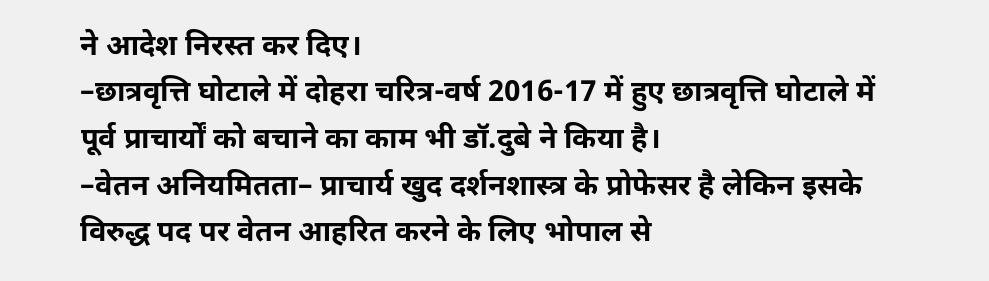ने आदेश निरस्त कर दिए।
–छात्रवृत्ति घोटाले में दोहरा चरित्र-वर्ष 2016-17 में हुए छात्रवृत्ति घोटाले में पूर्व प्राचार्यों को बचाने का काम भी डॉ.दुबे ने किया है।
–वेतन अनियमितता– प्राचार्य खुद दर्शनशास्त्र के प्रोफेसर है लेकिन इसके विरुद्ध पद पर वेतन आहरित करने के लिए भोपाल से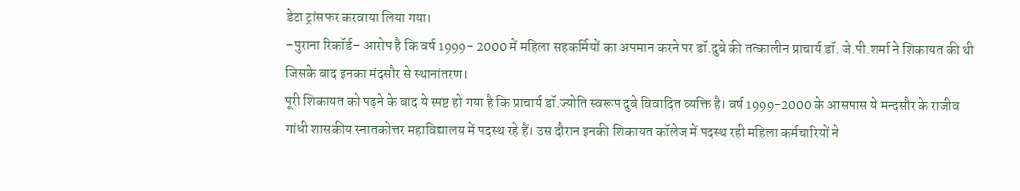डेटा ट्रांसफर करवाया लिया गया।
–पुराना रिकॉर्ड– आरोप है कि वर्ष 1999- 2000 में महिला सहकर्मियों का अपमान करने पर डॉ.दुबे की तत्कालीन प्राचार्य डॉ. जे.पी.शर्मा ने शिकायत की थी जिसके बाद इनका मंदसौर से स्थानांतरण।
पूरी शिकायत को पढ़ने के बाद ये स्पष्ट हो गया है कि प्राचार्य डॉ.ज्योति स्वरूप दुबे विवादित व्यक्ति है। वर्ष 1999-2000 के आसपास ये मन्दसौर के राजीव गांधी शासकीय स्नातकोत्तर महाविद्यालय में पदस्थ रहे हैं। उस दौरान इनकी शिकायत कॉलेज में पदस्थ रही महिला कर्मचारियों ने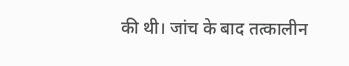की थी। जांच के बाद तत्कालीन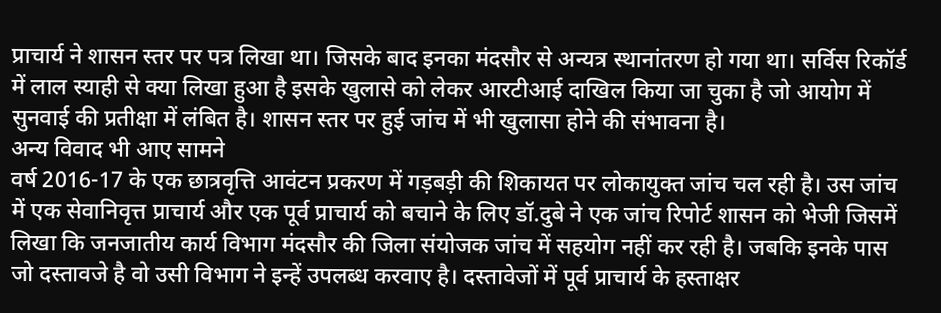प्राचार्य ने शासन स्तर पर पत्र लिखा था। जिसके बाद इनका मंदसौर से अन्यत्र स्थानांतरण हो गया था। सर्विस रिकॉर्ड में लाल स्याही से क्या लिखा हुआ है इसके खुलासे को लेकर आरटीआई दाखिल किया जा चुका है जो आयोग में सुनवाई की प्रतीक्षा में लंबित है। शासन स्तर पर हुई जांच में भी खुलासा होने की संभावना है।
अन्य विवाद भी आए सामने
वर्ष 2016-17 के एक छात्रवृत्ति आवंटन प्रकरण में गड़बड़ी की शिकायत पर लोकायुक्त जांच चल रही है। उस जांच में एक सेवानिवृत्त प्राचार्य और एक पूर्व प्राचार्य को बचाने के लिए डॉ.दुबे ने एक जांच रिपोर्ट शासन को भेजी जिसमें लिखा कि जनजातीय कार्य विभाग मंदसौर की जिला संयोजक जांच में सहयोग नहीं कर रही है। जबकि इनके पास जो दस्तावजे है वो उसी विभाग ने इन्हें उपलब्ध करवाए है। दस्तावेजों में पूर्व प्राचार्य के हस्ताक्षर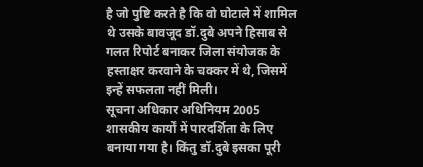है जो पुष्टि करते है कि वो घोटाले में शामिल थे उसके बावजूद डॉ.दुबे अपने हिसाब से गलत रिपोर्ट बनाकर जिला संयोजक के हस्ताक्षर करवाने के चक्कर में थे, जिसमें इन्हें सफलता नहीं मिली।
सूचना अधिकार अधिनियम 2005 शासकीय कार्यों में पारदर्शिता के लिए बनाया गया है। किंतु डॉ.दुबे इसका पूरी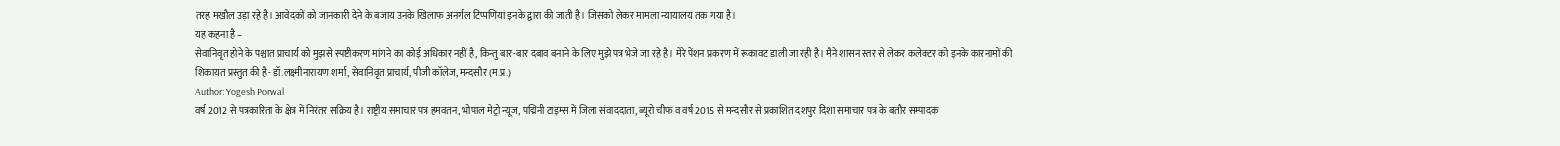तरह मखौल उड़ा रहे है। आवेदकों को जानकारी देने के बजाय उनके खिलाफ अनर्गल टिप्पणियां इनके द्वारा की जाती है। जिसको लेकर मामला न्यायालय तक गया है।
यह कहना है –
सेवानिवृत होने के पश्चात प्राचार्य को मुझसे स्पष्टीकरण मांगने का कोई अधिकार नहीं है, किन्तु बार-बार दबाव बनाने के लिए मुझे पत्र भेजे जा रहे है। मेरे पेंशन प्रकरण में रूकावट डाली जा रही है। मैने शासन स्तर से लेकर कलेक्टर को इनके कारनामों की शिकायत प्रस्तुत की है- डॉ.लक्ष्मीनारायण शर्मा, सेवानिवृत प्राचार्य, पीजी कॉलेज, मन्दसौर (म.प्र.)
Author: Yogesh Porwal
वर्ष 2012 से पत्रकारिता के क्षेत्र में निरंतर सक्रिय है। राष्ट्रीय समाचार पत्र हमवतन, भोपाल मेट्रो न्यूज, पद्मिनी टाइम्स में जिला संवाददाता, ब्यूरो चीफ व वर्ष 2015 से मन्दसौर से प्रकाशित दशपुर दिशा समाचार पत्र के बतौर सम्पादक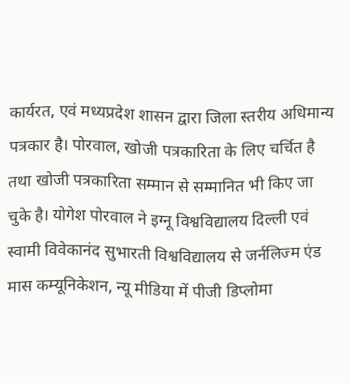कार्यरत, एवं मध्यप्रदेश शासन द्वारा जिला स्तरीय अधिमान्य पत्रकार है। पोरवाल, खोजी पत्रकारिता के लिए चर्चित है तथा खोजी पत्रकारिता सम्मान से सम्मानित भी किए जा चुके है। योगेश पोरवाल ने इग्नू विश्वविद्यालय दिल्ली एवं स्वामी विवेकानंद सुभारती विश्वविद्यालय से जर्नलिज्म एंड मास कम्यूनिकेशन, न्यू मीडिया में पीजी डिप्लोमा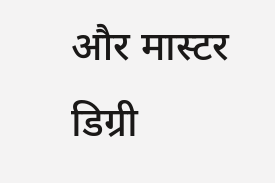और मास्टर डिग्री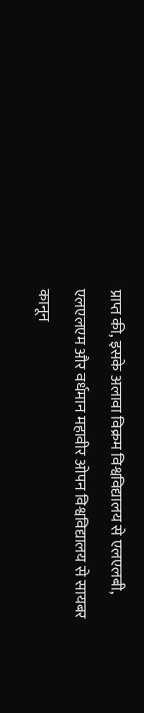प्राप्त की, इसके अलावा विक्रम विश्वविद्यालय से एलएलबी, एलएलएम और वर्धमान महावीर ओपन विश्वविद्यालय से सायबर कानून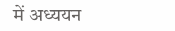में अध्ययन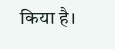किया है।